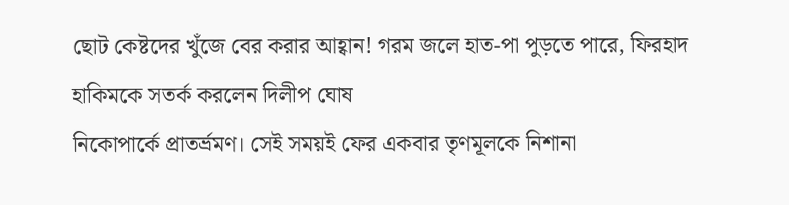ছোট কেষ্টদের খুঁজে বের করার আহ্বান! গরম জলে হাত-পা পুড়তে পারে, ফিরহাদ হাকিমকে সতর্ক করলেন দিলীপ ঘোষ
নিকোপার্কে প্রাতর্ভ্রমণ। সেই সময়ই ফের একবার তৃণমূলকে নিশানা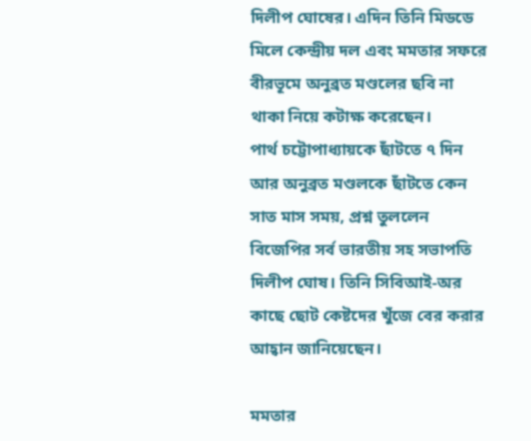দিলীপ ঘোষের। এদিন তিনি মিডডে মিলে কেন্দ্রীয় দল এবং মমতার সফরে বীরভূমে অনুব্রত মণ্ডলের ছবি না থাকা নিয়ে কটাক্ষ করেছেন।
পার্থ চট্টোপাধ্যায়কে ছাঁটতে ৭ দিন আর অনুব্রত মণ্ডলকে ছাঁটতে কেন সাত মাস সময়, প্রশ্ন তুললেন বিজেপির সর্ব ভারতীয় সহ সভাপতি দিলীপ ঘোষ। তিনি সিবিআই-অর কাছে ছোট কেষ্টদের খুঁজে বের করার আহ্বান জানিয়েছেন।

মমতার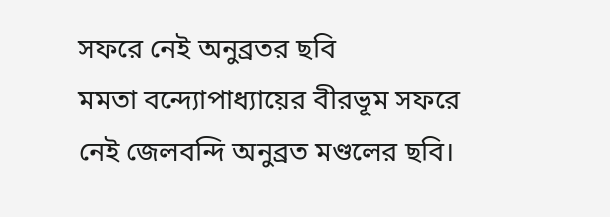সফরে নেই অনুব্রতর ছবি
মমতা বন্দ্যোপাধ্যায়ের বীরভূম সফরে নেই জেলবন্দি অনুব্রত মণ্ডলের ছবি।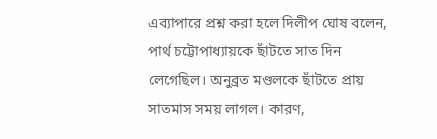এব্যাপারে প্রশ্ন করা হলে দিলীপ ঘোষ বলেন, পার্থ চট্টোপাধ্যায়কে ছাঁটতে সাত দিন লেগেছিল। অনুব্রত মণ্ডলকে ছাঁটতে প্রায় সাতমাস সময় লাগল। কারণ,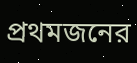প্রথমজনের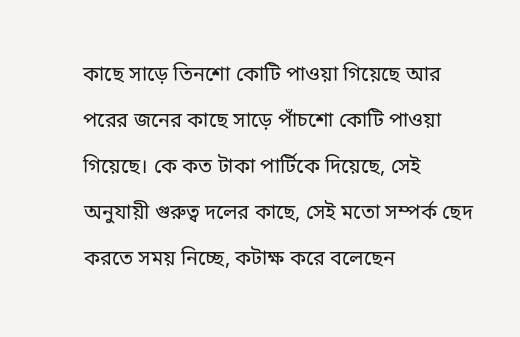কাছে সাড়ে তিনশো কোটি পাওয়া গিয়েছে আর পরের জনের কাছে সাড়ে পাঁচশো কোটি পাওয়া গিয়েছে। কে কত টাকা পার্টিকে দিয়েছে, সেই অনুযায়ী গুরুত্ব দলের কাছে, সেই মতো সম্পর্ক ছেদ করতে সময় নিচ্ছে, কটাক্ষ করে বলেছেন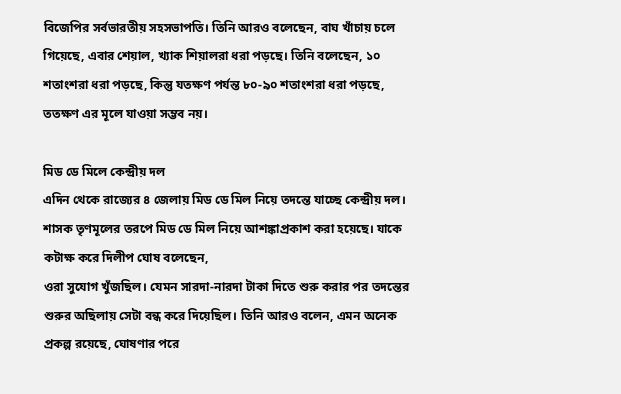বিজেপির সর্বভারতীয় সহসভাপতি। তিনি আরও বলেছেন, বাঘ খাঁচায় চলে গিয়েছে, এবার শেয়াল, খ্যাক শিয়ালরা ধরা পড়ছে। তিনি বলেছেন, ১০ শতাংশরা ধরা পড়ছে, কিন্তু যতক্ষণ পর্যন্ত ৮০-৯০ শতাংশরা ধরা পড়ছে, ততক্ষণ এর মূলে যাওয়া সম্ভব নয়।

মিড ডে মিলে কেন্দ্রীয় দল
এদিন থেকে রাজ্যের ৪ জেলায় মিড ডে মিল নিয়ে তদন্তে যাচ্ছে কেন্দ্রীয় দল। শাসক তৃণমূলের তরপে মিড ডে মিল নিয়ে আশঙ্কাপ্রকাশ করা হয়েছে। যাকে কটাক্ষ করে দিলীপ ঘোষ বলেছেন,
ওরা সুযোগ খুঁজছিল। যেমন সারদা-নারদা টাকা দিতে শুরু করার পর তদন্তের শুরুর অছিলায় সেটা বন্ধ করে দিয়েছিল। তিনি আরও বলেন, এমন অনেক প্রকল্প রয়েছে, ঘোষণার পরে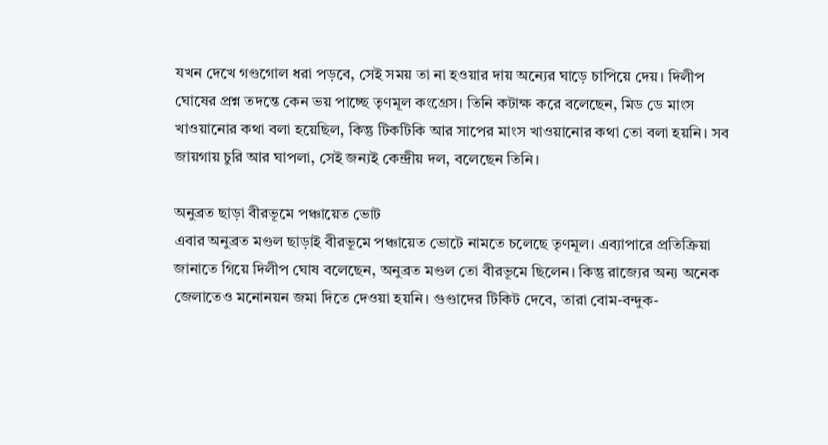যখন দেখে গণ্ডগোল ধরা পড়বে, সেই সময় তা না হওয়ার দায় অন্যের ঘাড়ে চাপিয়ে দেয়। দিলীপ ঘোষের প্রশ্ন তদন্তে কেন ভয় পাচ্ছে তৃণমূল কংগ্রেস। তিনি কটাক্ষ করে বলেছেন, মিড ডে মাংস খাওয়ানোর কথা বলা হয়েছিল, কিন্তু টিকটিকি আর সাপের মাংস খাওয়ানোর কথা তো বলা হয়নি। সব জায়গায় চুরি আর ঘাপলা, সেই জন্যই কেন্দ্রীয় দল, বলেছেন তিনি।

অনুব্রত ছাড়া বীরভূমে পঞ্চায়েত ভোট
এবার অনুব্রত মণ্ডল ছাড়াই বীরভূমে পঞ্চায়েত ভোটে নামতে চলেছে তৃণমূল। এব্যাপারে প্রতিক্রিয়া জানাতে গিয়ে দিলীপ ঘোষ বলেছেন, অনুব্রত মণ্ডল তো বীরভূমে ছিলেন। কিন্তু রাজ্যের অন্য অনেক জেলাতেও মনোনয়ন জমা দিতে দেওয়া হয়নি। গুণ্ডাদের টিকিট দেবে, তারা বোম-বন্দুক-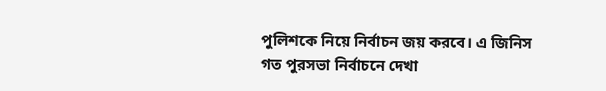পুলিশকে নিয়ে নির্বাচন জয় করবে। এ জিনিস গত পুরসভা নির্বাচনে দেখা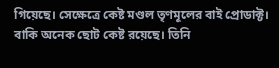গিয়েছে। সেক্ষেত্রে কেষ্ট মণ্ডল তৃণমূলের বাই প্রোডাক্ট। বাকি অনেক ছোট কেষ্ট রয়েছে। তিনি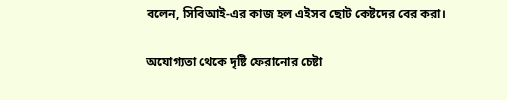বলেন, সিবিআই-এর কাজ হল এইসব ছোট কেষ্টদের বের করা।

অযোগ্যতা থেকে দৃষ্টি ফেরানোর চেষ্টা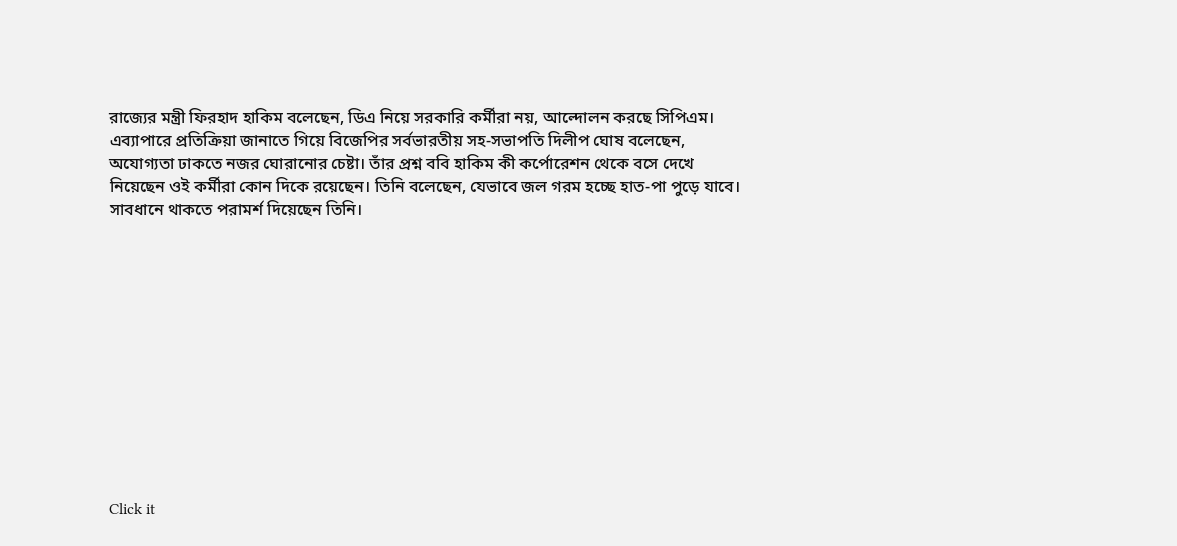রাজ্যের মন্ত্রী ফিরহাদ হাকিম বলেছেন, ডিএ নিয়ে সরকারি কর্মীরা নয়, আল্দোলন করছে সিপিএম। এব্যাপারে প্রতিক্রিয়া জানাতে গিয়ে বিজেপির সর্বভারতীয় সহ-সভাপতি দিলীপ ঘোষ বলেছেন, অযোগ্যতা ঢাকতে নজর ঘোরানোর চেষ্টা। তাঁর প্রশ্ন ববি হাকিম কী কর্পোরেশন থেকে বসে দেখে নিয়েছেন ওই কর্মীরা কোন দিকে রয়েছেন। তিনি বলেছেন, যেভাবে জল গরম হচ্ছে হাত-পা পুড়ে যাবে। সাবধানে থাকতে পরামর্শ দিয়েছেন তিনি।












Click it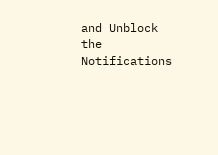and Unblock the Notifications